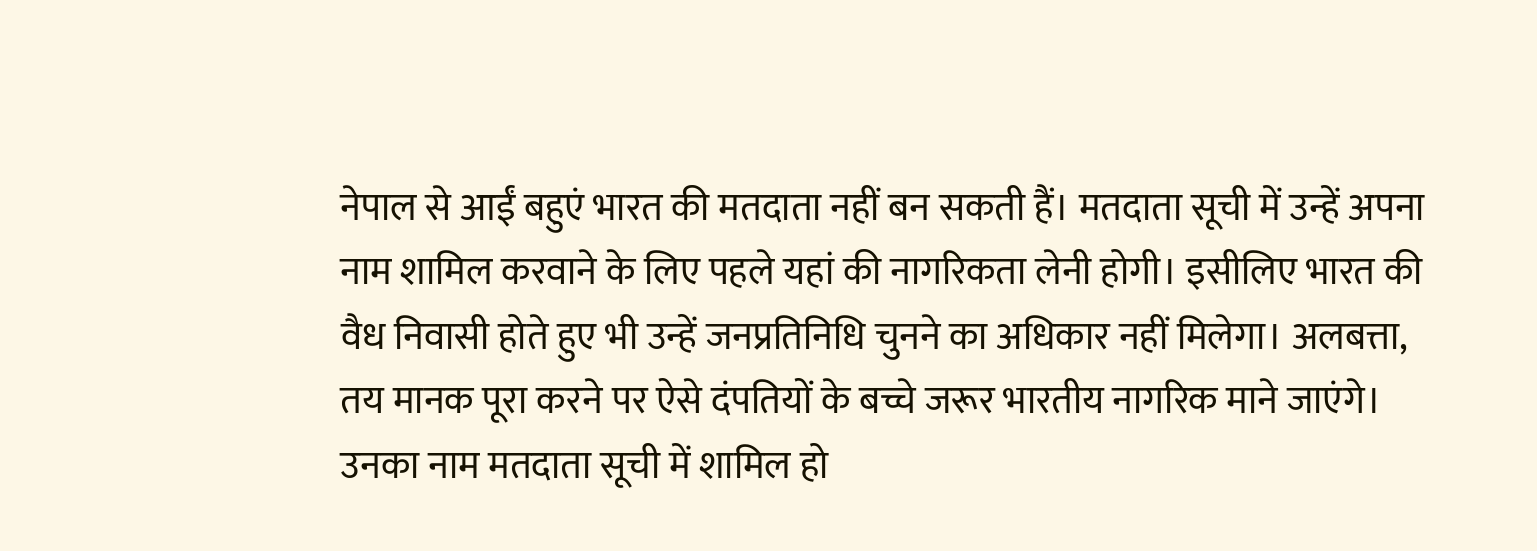नेपाल से आईं बहुएं भारत की मतदाता नहीं बन सकती हैं। मतदाता सूची में उन्हें अपना नाम शामिल करवाने के लिए पहले यहां की नागरिकता लेनी होगी। इसीलिए भारत की वैध निवासी होते हुए भी उन्हें जनप्रतिनिधि चुनने का अधिकार नहीं मिलेगा। अलबत्ता, तय मानक पूरा करने पर ऐसे दंपतियों के बच्चे जरूर भारतीय नागरिक माने जाएंगे। उनका नाम मतदाता सूची में शामिल हो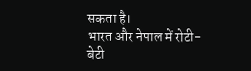सकता है।
भारत और नेपाल में रोटी-बेटी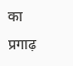का प्रगाढ़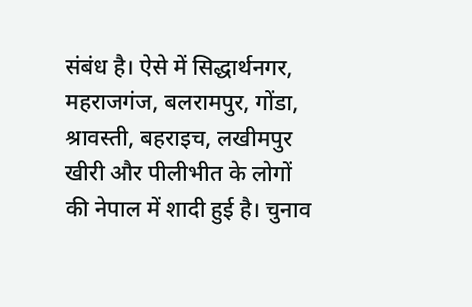संबंध है। ऐसे में सिद्धार्थनगर, महराजगंज, बलरामपुर, गोंडा, श्रावस्ती, बहराइच, लखीमपुर खीरी और पीलीभीत के लोगों की नेपाल में शादी हुई है। चुनाव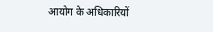आयोग के अधिकारियों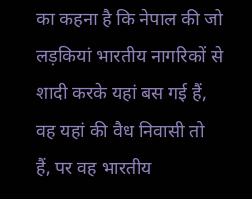का कहना है कि नेपाल की जो लड़कियां भारतीय नागरिकों से शादी करके यहां बस गई हैं, वह यहां की वैध निवासी तो हैं, पर वह भारतीय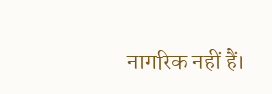नागरिक नहीं हैं।